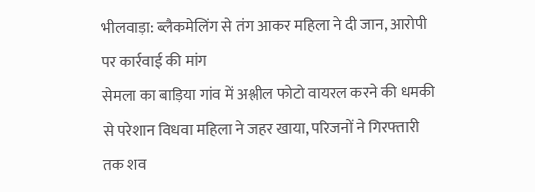भीलवाड़ा: ब्लैकमेलिंग से तंग आकर महिला ने दी जान, आरोपी पर कार्रवाई की मांग
सेमला का बाड़िया गांव में अश्लील फोटो वायरल करने की धमकी से परेशान विधवा महिला ने जहर खाया, परिजनों ने गिरफ्तारी तक शव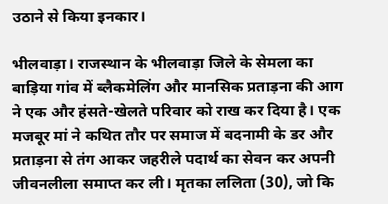उठाने से किया इनकार।

भीलवाड़ा। राजस्थान के भीलवाड़ा जिले के सेमला का बाड़िया गांव में ब्लैकमेलिंग और मानसिक प्रताड़ना की आग ने एक और हंसते-खेलते परिवार को राख कर दिया है। एक मजबूर मां ने कथित तौर पर समाज में बदनामी के डर और प्रताड़ना से तंग आकर जहरीले पदार्थ का सेवन कर अपनी जीवनलीला समाप्त कर ली। मृतका ललिता (30), जो कि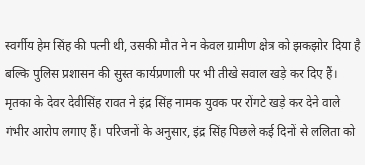स्वर्गीय हेम सिंह की पत्नी थी, उसकी मौत ने न केवल ग्रामीण क्षेत्र को झकझोर दिया है बल्कि पुलिस प्रशासन की सुस्त कार्यप्रणाली पर भी तीखे सवाल खड़े कर दिए हैं।
मृतका के देवर देवीसिंह रावत ने इंद्र सिंह नामक युवक पर रोंगटे खड़े कर देने वाले गंभीर आरोप लगाए हैं। परिजनों के अनुसार, इंद्र सिंह पिछले कई दिनों से ललिता को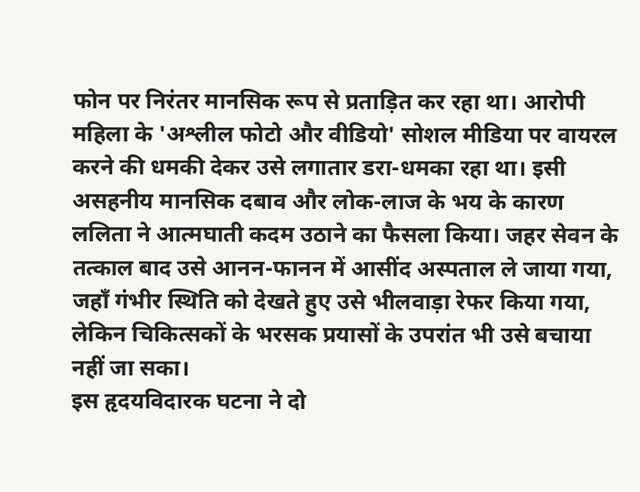फोन पर निरंतर मानसिक रूप से प्रताड़ित कर रहा था। आरोपी महिला के 'अश्लील फोटो और वीडियो' सोशल मीडिया पर वायरल करने की धमकी देकर उसे लगातार डरा-धमका रहा था। इसी असहनीय मानसिक दबाव और लोक-लाज के भय के कारण ललिता ने आत्मघाती कदम उठाने का फैसला किया। जहर सेवन के तत्काल बाद उसे आनन-फानन में आसींद अस्पताल ले जाया गया, जहाँ गंभीर स्थिति को देखते हुए उसे भीलवाड़ा रेफर किया गया, लेकिन चिकित्सकों के भरसक प्रयासों के उपरांत भी उसे बचाया नहीं जा सका।
इस हृदयविदारक घटना ने दो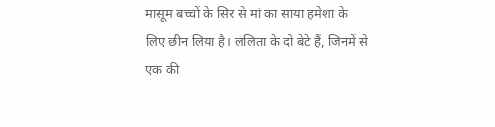मासूम बच्चों के सिर से मां का साया हमेशा के लिए छीन लिया है। ललिता के दो बेटे हैं, जिनमें से एक की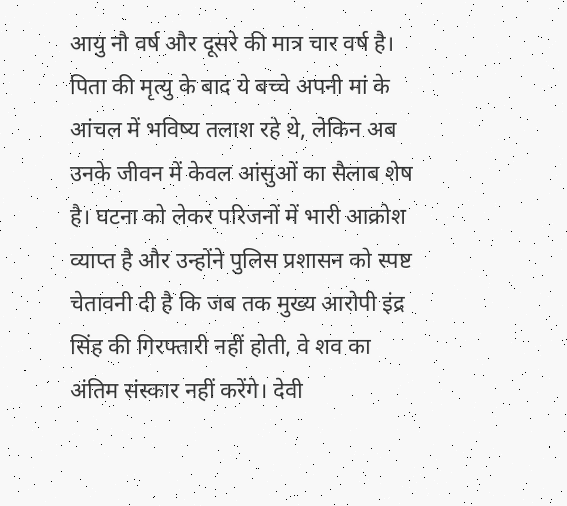आयु नौ वर्ष और दूसरे की मात्र चार वर्ष है। पिता की मृत्यु के बाद ये बच्चे अपनी मां के आंचल में भविष्य तलाश रहे थे, लेकिन अब उनके जीवन में केवल आंसुओं का सैलाब शेष है। घटना को लेकर परिजनों में भारी आक्रोश व्याप्त है और उन्होंने पुलिस प्रशासन को स्पष्ट चेतावनी दी है कि जब तक मुख्य आरोपी इंद्र सिंह की गिरफ्तारी नहीं होती, वे शव का अंतिम संस्कार नहीं करेंगे। देवी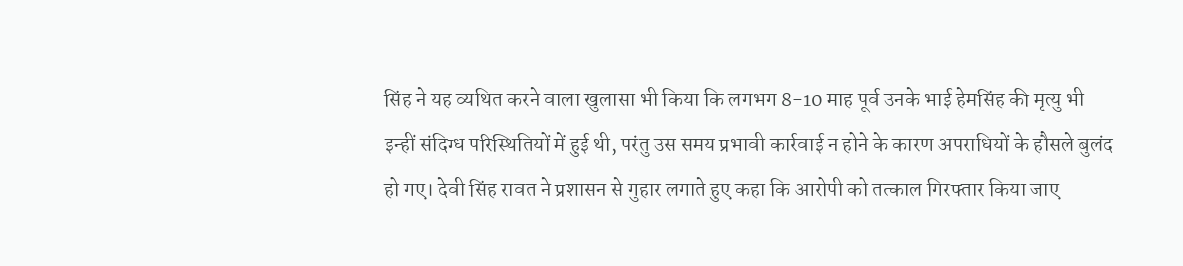सिंह ने यह व्यथित करने वाला खुलासा भी किया कि लगभग 8-10 माह पूर्व उनके भाई हेमसिंह की मृत्यु भी इन्हीं संदिग्ध परिस्थितियों में हुई थी, परंतु उस समय प्रभावी कार्रवाई न होने के कारण अपराधियों के हौसले बुलंद हो गए। देवी सिंह रावत ने प्रशासन से गुहार लगाते हुए कहा कि आरोपी को तत्काल गिरफ्तार किया जाए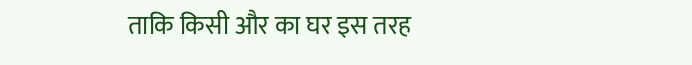ताकि किसी और का घर इस तरह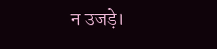न उजड़े।